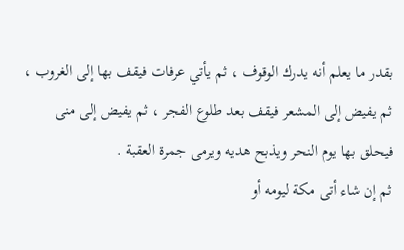بقدر ما يعلم أنه يدرك الوقوف ، ثم يأتي عرفات فيقف بها إلى الغروب ،
ثم يفيض إلى المشعر فيقف بعد طلوع الفجر ، ثم يفيض إلى منى
فيحلق بها يوم النحر ويذبح هديه ويرمى جمرة العقبة .
ثم إن شاء أتى مكة ليومه أو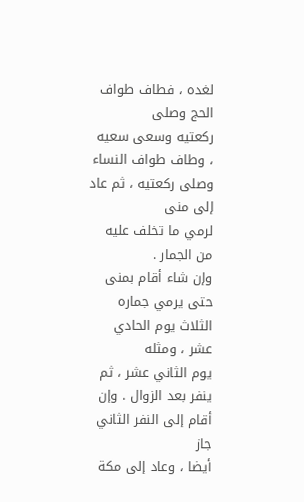لغده ، فطاف طواف الحج وصلى
ركعتيه وسعى سعيه ، وطاف طواف النساء وصلى ركعتيه ، ثم عاد إلى منى
لرمي ما تخلف عليه من الجمار .
وإن شاء أقام بمنى حتى يرمي جماره الثلاث يوم الحادي عشر ، ومثله
يوم الثاني عشر ، ثم ينفر بعد الزوال . وإن أقام إلى النفر الثاني جاز
أيضا ، وعاد إلى مكة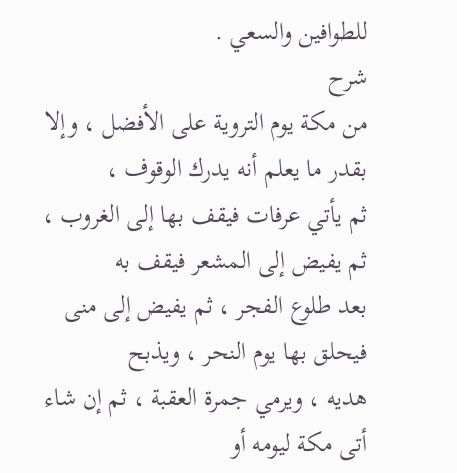للطوافين والسعي .
شرح
من مكة يوم التروية على الأفضل ، وإلا بقدر ما يعلم أنه يدرك الوقوف ،
ثم يأتي عرفات فيقف بها إلى الغروب ، ثم يفيض إلى المشعر فيقف به
بعد طلوع الفجر ، ثم يفيض إلى منى فيحلق بها يوم النحر ، ويذبح
هديه ، ويرمي جمرة العقبة ، ثم إن شاء أتى مكة ليومه أو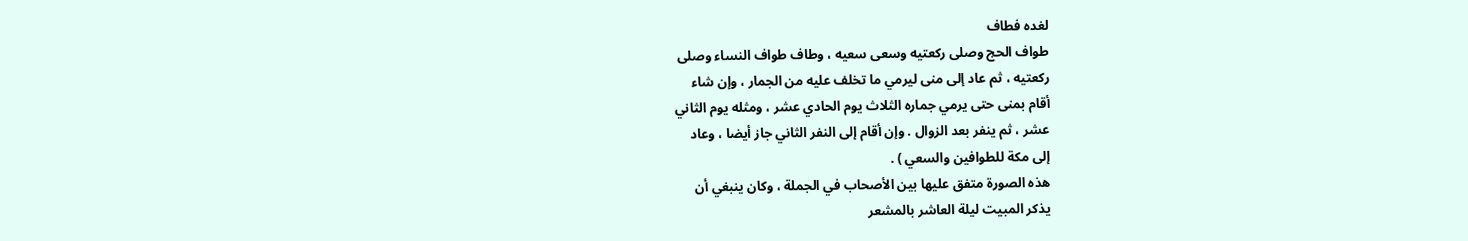لغده فطاف
طواف الحج وصلى ركعتيه وسعى سعيه ، وطاف طواف النساء وصلى
ركعتيه ، ثم عاد إلى منى ليرمي ما تخلف عليه من الجمار ، وإن شاء
أقام بمنى حتى يرمي جماره الثلاث يوم الحادي عشر ، ومثله يوم الثاني
عشر ، ثم ينفر بعد الزوال . وإن أقام إلى النفر الثاني جاز أيضا ، وعاد
إلى مكة للطوافين والسعي ) .
هذه الصورة متفق عليها بين الأصحاب في الجملة ، وكان ينبغي أن
يذكر المبيت ليلة العاشر بالمشعر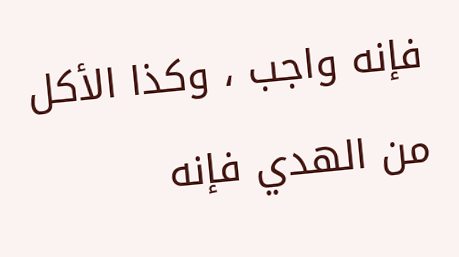فإنه واجب ، وكذا الأكل من الهدي فإنه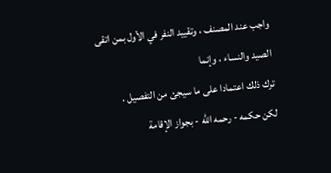واجب عند المصنف ، وتقييد النفر في الأول بمن اتقى الصيد والنساء ، وإنما
ترك ذلك اعتمادا على ما سيجئ من التفصيل .
لكن حكمه - رحمه الله - بجواز الإقامة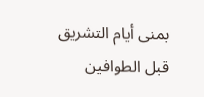بمنى أيام التشريق قبل الطوافين